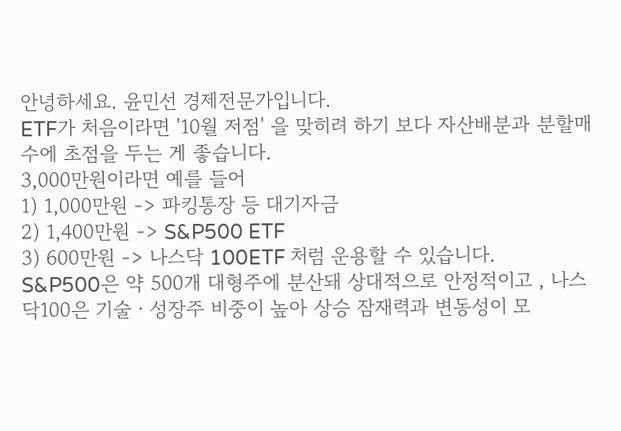안녕하세요. 윤민선 경제전문가입니다.
ETF가 처음이라면 '10월 저점' 을 맞히려 하기 보다 자산배분과 분할매수에 초점을 두는 게 좋습니다.
3,000만원이라면 예를 들어
1) 1,000만원 -> 파킹통장 등 대기자금
2) 1,400만원 -> S&P500 ETF
3) 600만원 -> 나스닥 100ETF 처럼 운용할 수 있습니다.
S&P500은 약 500개 대형주에 분산돼 상대적으로 안정적이고 , 나스닥100은 기술ㆍ성장주 비중이 높아 상승 잠재력과 변동성이 모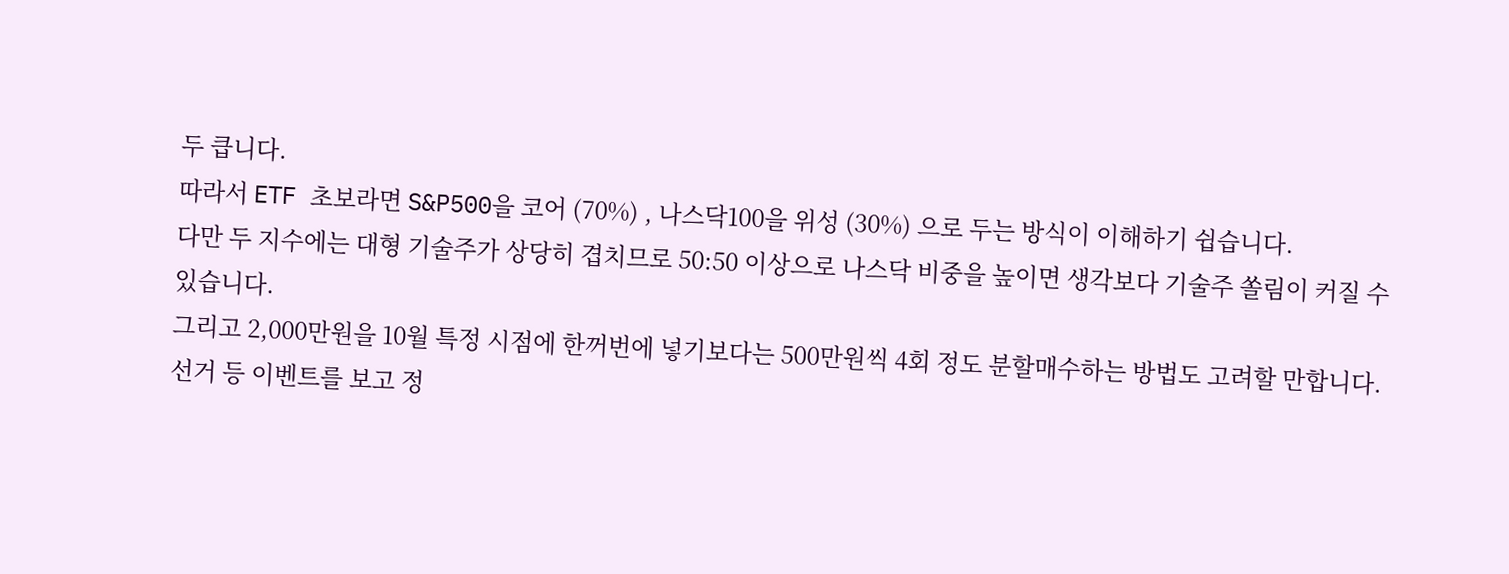두 큽니다.
따라서 ETF 초보라면 S&P500을 코어 (70%) , 나스닥100을 위성 (30%) 으로 두는 방식이 이해하기 쉽습니다.
다만 두 지수에는 대형 기술주가 상당히 겹치므로 50:50 이상으로 나스닥 비중을 높이면 생각보다 기술주 쏠림이 커질 수 있습니다.
그리고 2,000만원을 10월 특정 시점에 한꺼번에 넣기보다는 500만원씩 4회 정도 분할매수하는 방법도 고려할 만합니다.
선거 등 이벤트를 보고 정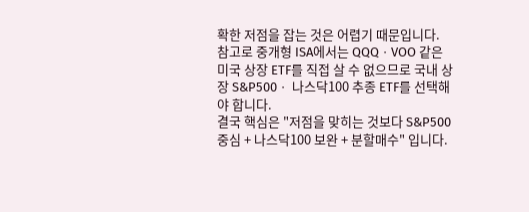확한 저점을 잡는 것은 어렵기 때문입니다.
참고로 중개형 ISA에서는 QQQㆍVOO 같은 미국 상장 ETF를 직접 살 수 없으므로 국내 상장 S&P500ㆍ 나스닥100 추종 ETF를 선택해야 합니다.
결국 핵심은 "저점을 맞히는 것보다 S&P500 중심 + 나스닥100 보완 + 분할매수" 입니다.